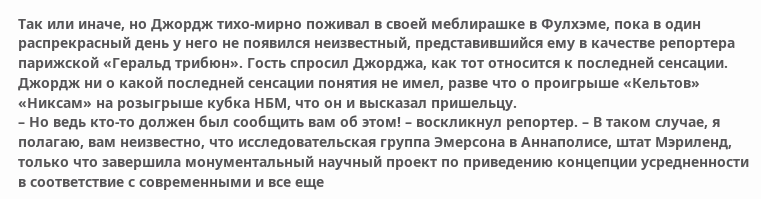Так или иначе, но Джордж тихо-мирно поживал в своей меблирашке в Фулхэме, пока в один распрекрасный день у него не появился неизвестный, представившийся ему в качестве репортера парижской «Геральд трибюн». Гость спросил Джорджа, как тот относится к последней сенсации.
Джордж ни о какой последней сенсации понятия не имел, разве что о проигрыше «Кельтов» «Никсам» на розыгрыше кубка НБМ, что он и высказал пришельцу.
– Но ведь кто-то должен был сообщить вам об этом! – воскликнул репортер. – В таком случае, я полагаю, вам неизвестно, что исследовательская группа Эмерсона в Аннаполисе, штат Мэриленд, только что завершила монументальный научный проект по приведению концепции усредненности в соответствие с современными и все еще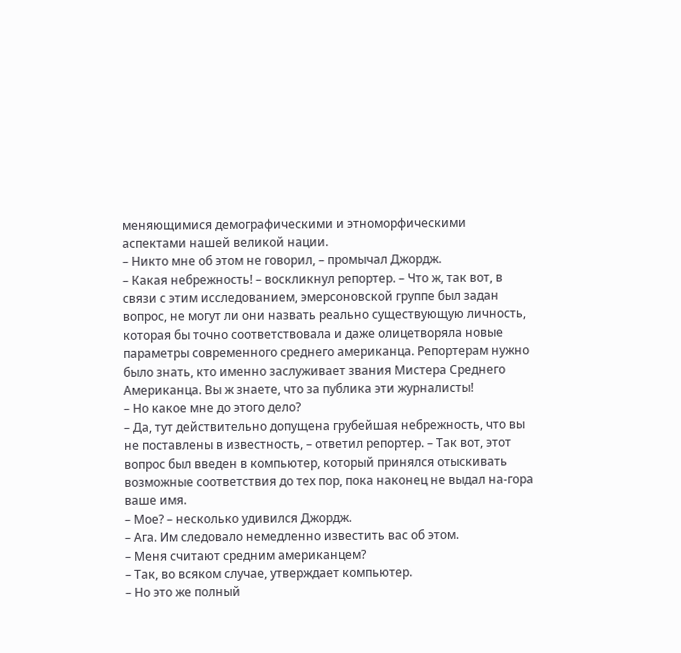меняющимися демографическими и этноморфическими аспектами нашей великой нации.
– Никто мне об этом не говорил, – промычал Джордж.
– Какая небрежность! – воскликнул репортер. – Что ж, так вот, в связи с этим исследованием, эмерсоновской группе был задан вопрос, не могут ли они назвать реально существующую личность, которая бы точно соответствовала и даже олицетворяла новые параметры современного среднего американца. Репортерам нужно было знать, кто именно заслуживает звания Мистера Среднего Американца. Вы ж знаете, что за публика эти журналисты!
– Но какое мне до этого дело?
– Да, тут действительно допущена грубейшая небрежность, что вы не поставлены в известность, – ответил репортер. – Так вот, этот вопрос был введен в компьютер, который принялся отыскивать возможные соответствия до тех пор, пока наконец не выдал на-гора ваше имя.
– Мое? – несколько удивился Джордж.
– Ага. Им следовало немедленно известить вас об этом.
– Меня считают средним американцем?
– Так, во всяком случае, утверждает компьютер.
– Но это же полный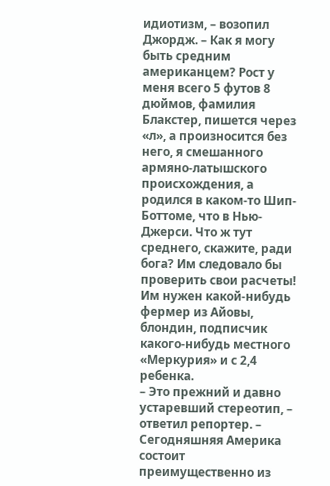идиотизм, – возопил Джордж. – Как я могу быть средним американцем? Рост у меня всего 5 футов 8 дюймов, фамилия Блакстер, пишется через «л», а произносится без него, я смешанного армяно-латышского происхождения, а родился в каком-то Шип-Боттоме, что в Нью-Джерси. Что ж тут среднего, скажите, ради бога? Им следовало бы проверить свои расчеты! Им нужен какой-нибудь фермер из Айовы, блондин, подписчик какого-нибудь местного «Меркурия» и с 2,4 ребенка.
– Это прежний и давно устаревший стереотип, – ответил репортер. – Сегодняшняя Америка состоит преимущественно из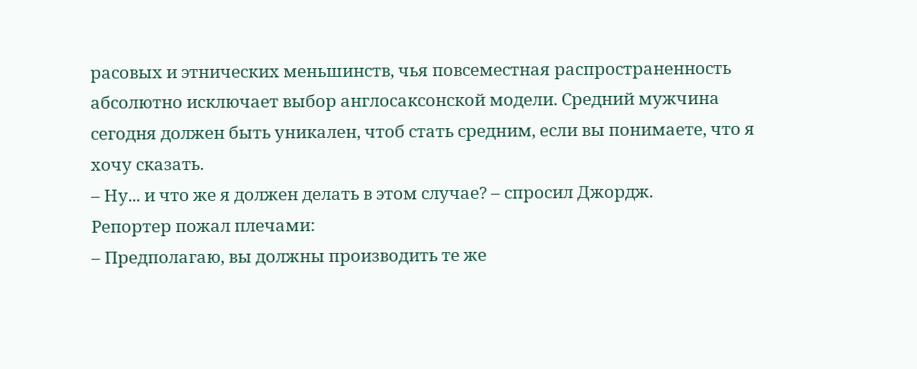расовых и этнических меньшинств, чья повсеместная распространенность абсолютно исключает выбор англосаксонской модели. Средний мужчина сегодня должен быть уникален, чтоб стать средним, если вы понимаете, что я хочу сказать.
– Ну... и что же я должен делать в этом случае? – спросил Джордж.
Репортер пожал плечами:
– Предполагаю, вы должны производить те же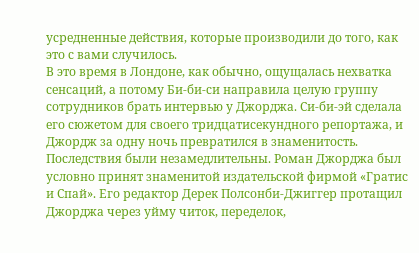усредненные действия, которые производили до того, как это с вами случилось.
В это время в Лондоне, как обычно, ощущалась нехватка сенсаций, а потому Би-би-си направила целую группу сотрудников брать интервью у Джорджа. Си-би-эй сделала его сюжетом для своего тридцатисекундного репортажа, и Джордж за одну ночь превратился в знаменитость.
Последствия были незамедлительны. Роман Джорджа был условно принят знаменитой издательской фирмой «Гратис и Спай». Его редактор Дерек Полсонби-Джиггер протащил Джорджа через уйму читок, переделок,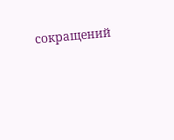сокращений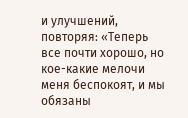и улучшений, повторяя: «Теперь все почти хорошо, но кое-какие мелочи меня беспокоят, и мы обязаны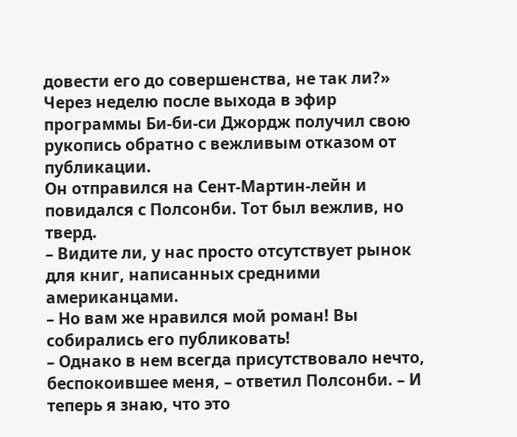довести его до совершенства, не так ли?»
Через неделю после выхода в эфир программы Би-би-си Джордж получил свою рукопись обратно с вежливым отказом от публикации.
Он отправился на Сент-Мартин-лейн и повидался с Полсонби. Тот был вежлив, но тверд.
– Видите ли, у нас просто отсутствует рынок для книг, написанных средними американцами.
– Но вам же нравился мой роман! Вы собирались его публиковать!
– Однако в нем всегда присутствовало нечто, беспокоившее меня, – ответил Полсонби. – И теперь я знаю, что это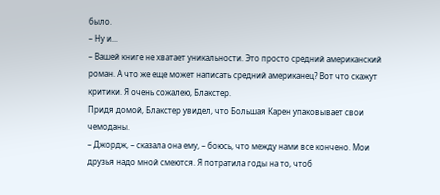было.
– Ну и...
– Вашей книге не хватает уникальности. Это просто средний американский роман. А что же еще может написать средний американец? Вот что скажут критики. Я очень сожалею, Блакстер.
Придя домой, Блакстер увидел, что Большая Карен упаковывает свои чемоданы.
– Джордж, – сказала она ему, – боюсь, что между нами все кончено. Мои друзья надо мной смеются. Я потратила годы на то, чтоб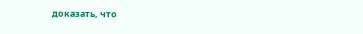доказать, что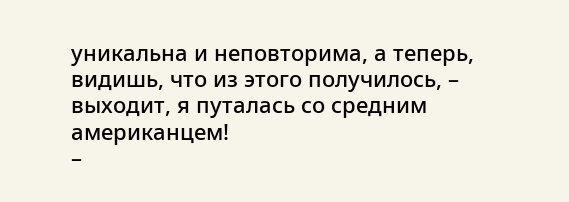уникальна и неповторима, а теперь, видишь, что из этого получилось, – выходит, я путалась со средним американцем!
–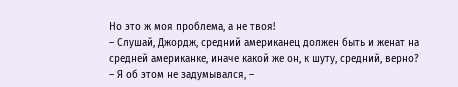Но это ж моя проблема, а не твоя!
– Слушай, Джордж, средний американец должен быть и женат на средней американке, иначе какой же он, к шуту, средний, верно?
– Я об этом не задумывался, –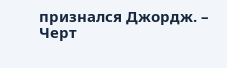признался Джордж. – Черт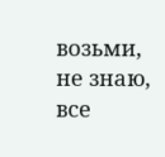возьми, не знаю, все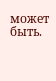может быть.